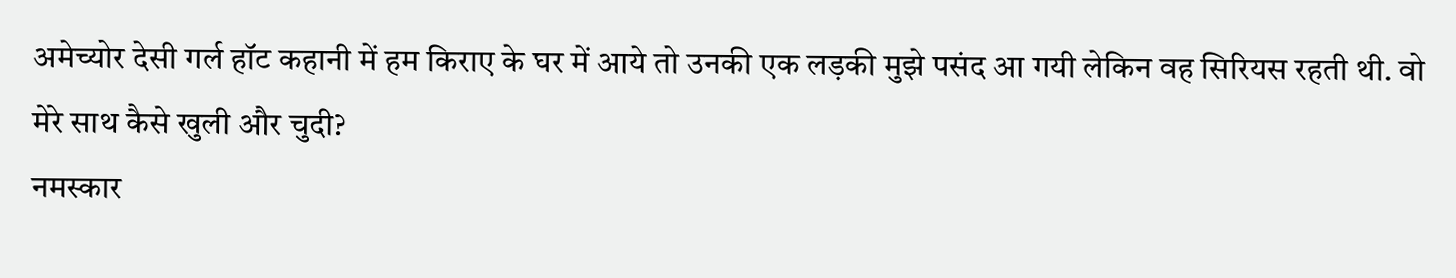अमेच्योर देसी गर्ल हॉट कहानी में हम किराए के घर में आये तो उनकी एक लड़की मुझे पसंद आ गयी लेकिन वह सिरियस रहती थी. वो मेरे साथ कैसे खुली और चुदी?
नमस्कार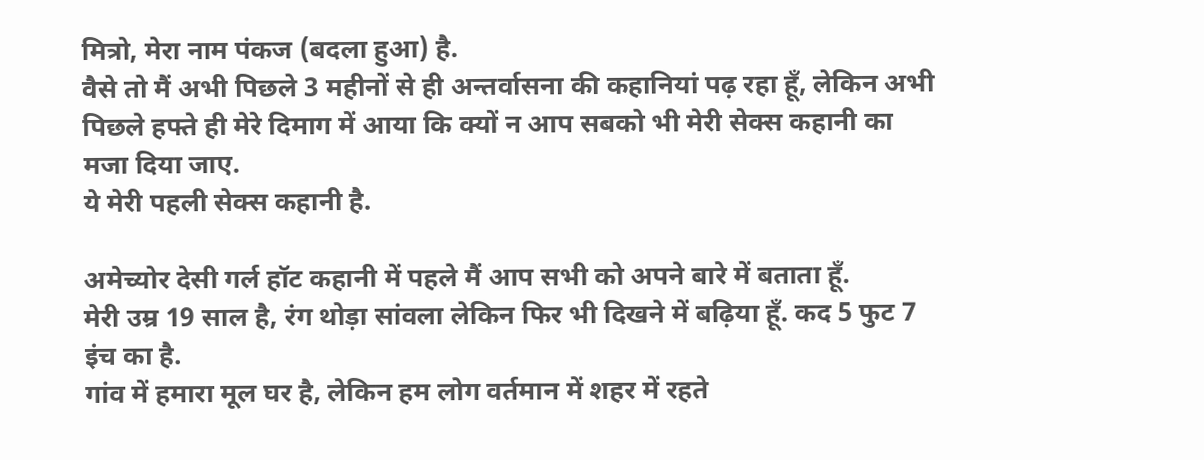मित्रो, मेरा नाम पंकज (बदला हुआ) है.
वैसे तो मैं अभी पिछले 3 महीनों से ही अन्तर्वासना की कहानियां पढ़ रहा हूँ, लेकिन अभी पिछले हफ्ते ही मेरे दिमाग में आया कि क्यों न आप सबको भी मेरी सेक्स कहानी का मजा दिया जाए.
ये मेरी पहली सेक्स कहानी है.

अमेच्योर देसी गर्ल हॉट कहानी में पहले मैं आप सभी को अपने बारे में बताता हूँ.
मेरी उम्र 19 साल है, रंग थोड़ा सांवला लेकिन फिर भी दिखने में बढ़िया हूँ. कद 5 फुट 7 इंच का है.
गांव में हमारा मूल घर है, लेकिन हम लोग वर्तमान में शहर में रहते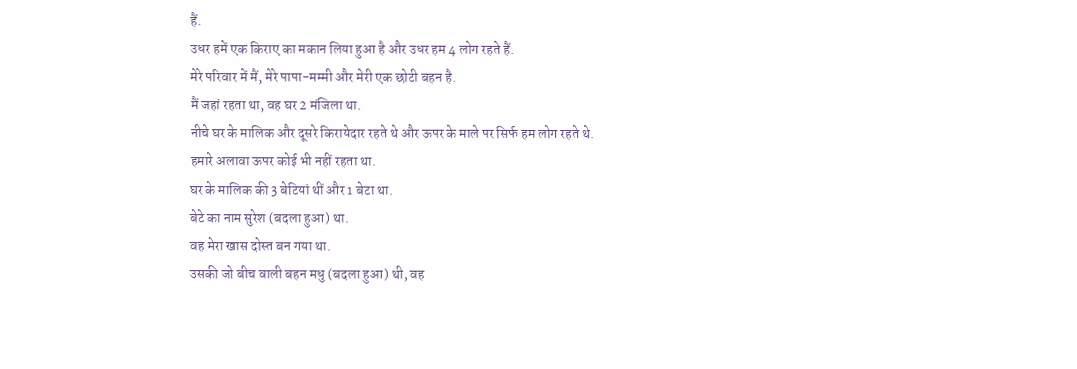हैं.
उधर हमें एक किराए का मकान लिया हुआ है और उधर हम 4 लोग रहते हैं.
मेरे परिवार में मैं, मेरे पापा-मम्मी और मेरी एक छोटी बहन है.
मैं जहां रहता था, वह घर 2 मंजिला था.
नीचे घर के मालिक और दूसरे किरायेदार रहते थे और ऊपर के माले पर सिर्फ हम लोग रहते थे.
हमारे अलावा ऊपर कोई भी नहीं रहता था.
घर के मालिक की 3 बेटियां थीं और 1 बेटा था.
बेटे का नाम सुरेश (बदला हुआ) था.
वह मेरा खास दोस्त बन गया था.
उसकी जो बीच वाली बहन मधु (बदला हुआ) थी, वह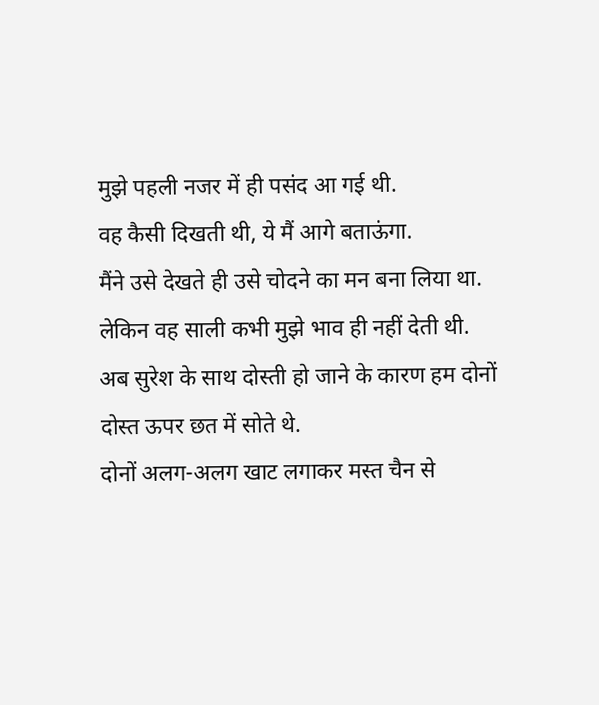मुझे पहली नजर में ही पसंद आ गई थी.
वह कैसी दिखती थी, ये मैं आगे बताऊंगा.
मैंने उसे देखते ही उसे चोदने का मन बना लिया था.
लेकिन वह साली कभी मुझे भाव ही नहीं देती थी.
अब सुरेश के साथ दोस्ती हो जाने के कारण हम दोनों दोस्त ऊपर छत में सोते थे.
दोनों अलग-अलग खाट लगाकर मस्त चैन से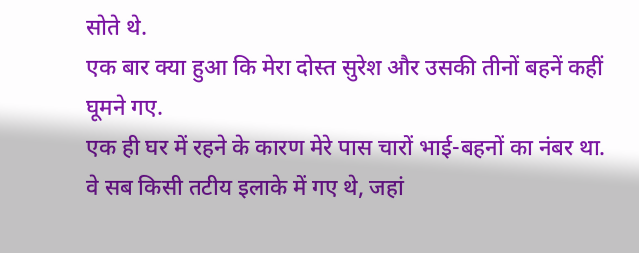सोते थे.
एक बार क्या हुआ कि मेरा दोस्त सुरेश और उसकी तीनों बहनें कहीं घूमने गए.
एक ही घर में रहने के कारण मेरे पास चारों भाई-बहनों का नंबर था.
वे सब किसी तटीय इलाके में गए थे, जहां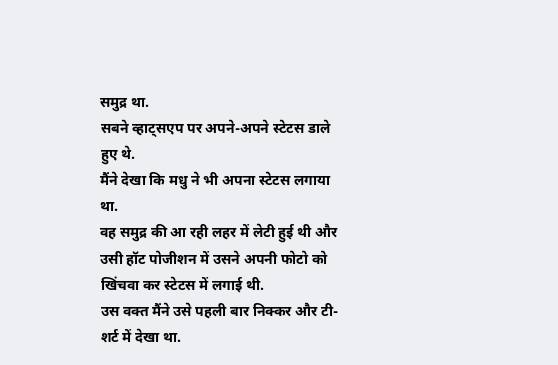समुद्र था.
सबने व्हाट्सएप पर अपने-अपने स्टेटस डाले हुए थे.
मैंने देखा कि मधु ने भी अपना स्टेटस लगाया था.
वह समुद्र की आ रही लहर में लेटी हुई थी और उसी हॉट पोजीशन में उसने अपनी फोटो को खिंचवा कर स्टेटस में लगाई थी.
उस वक्त मैंने उसे पहली बार निक्कर और टी-शर्ट में देखा था.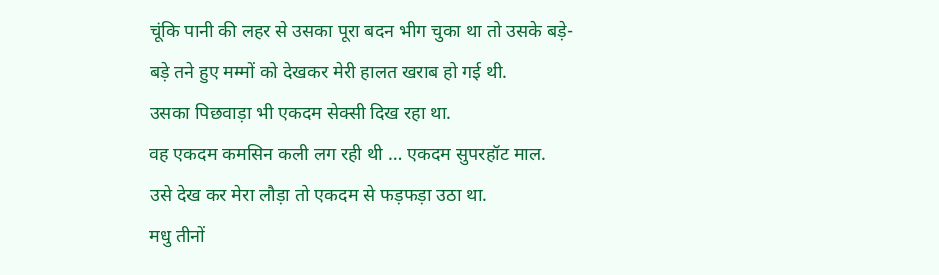चूंकि पानी की लहर से उसका पूरा बदन भीग चुका था तो उसके बड़े-बड़े तने हुए मम्मों को देखकर मेरी हालत खराब हो गई थी.
उसका पिछवाड़ा भी एकदम सेक्सी दिख रहा था.
वह एकदम कमसिन कली लग रही थी … एकदम सुपरहॉट माल.
उसे देख कर मेरा लौड़ा तो एकदम से फड़फड़ा उठा था.
मधु तीनों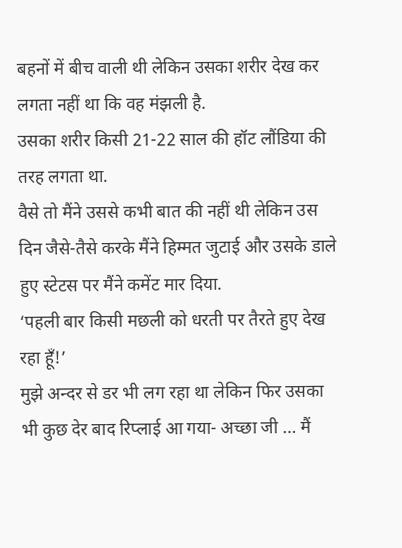बहनों में बीच वाली थी लेकिन उसका शरीर देख कर लगता नहीं था कि वह मंझली है.
उसका शरीर किसी 21-22 साल की हॉट लौंडिया की तरह लगता था.
वैसे तो मैंने उससे कभी बात की नहीं थी लेकिन उस दिन जैसे-तैसे करके मैंने हिम्मत जुटाई और उसके डाले हुए स्टेटस पर मैंने कमेंट मार दिया.
‘पहली बार किसी मछली को धरती पर तैरते हुए देख रहा हूँ!’
मुझे अन्दर से डर भी लग रहा था लेकिन फिर उसका भी कुछ देर बाद रिप्लाई आ गया- अच्छा जी … मैं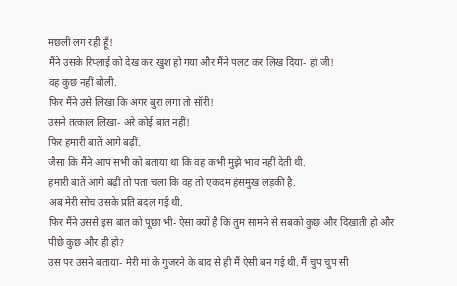मछली लग रही हूँ!
मैंने उसके रिप्लाई को देख कर खुश हो गया और मैंने पलट कर लिख दिया- हां जी!
वह कुछ नहीं बोली.
फिर मैंने उसे लिखा कि अगर बुरा लगा तो सॉरी!
उसने तत्काल लिखा- अरे कोई बात नहीं!
फिर हमारी बातें आगे बढ़ीं.
जैसा कि मैंने आप सभी को बताया था कि वह कभी मुझे भाव नहीं देती थी.
हमारी बातें आगे बढ़ीं तो पता चला कि वह तो एकदम हंसमुख लड़की है.
अब मेरी सोच उसके प्रति बदल गई थी.
फिर मैंने उससे इस बात को पूछा भी- ऐसा क्यों है कि तुम सामने से सबको कुछ और दिखाती हो और पीछे कुछ और ही हो?
उस पर उसने बताया- मेरी मां के गुजरने के बाद से ही मैं ऐसी बन गई थी. मैं चुप चुप सी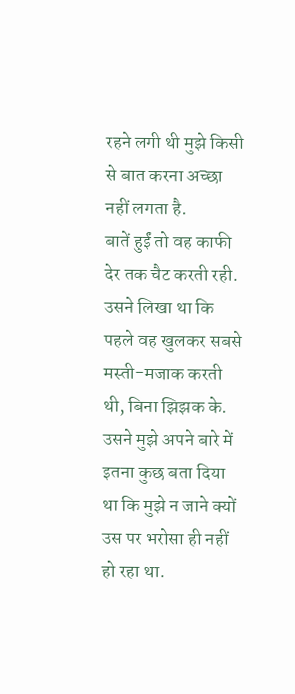रहने लगी थी मुझे किसी से बात करना अच्छा नहीं लगता है.
बातें हुईं तो वह काफी देर तक चैट करती रही.
उसने लिखा था कि पहले वह खुलकर सबसे मस्ती-मजाक करती थी, बिना झिझक के.
उसने मुझे अपने बारे में इतना कुछ बता दिया था कि मुझे न जाने क्यों उस पर भरोसा ही नहीं हो रहा था.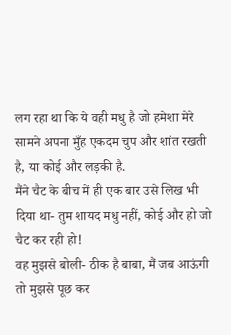लग रहा था कि ये वही मधु है जो हमेशा मेरे सामने अपना मुँह एकदम चुप और शांत रखती है, या कोई और लड़की है.
मैंने चैट के बीच में ही एक बार उसे लिख भी दिया था- तुम शायद मधु नहीं, कोई और हो जो चैट कर रही हो!
वह मुझसे बोली- ठीक है बाबा, मैं जब आऊंगी तो मुझसे पूछ कर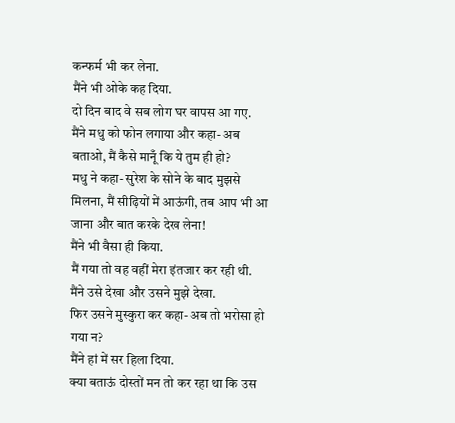कन्फर्म भी कर लेना.
मैंने भी ओके कह दिया.
दो दिन बाद वे सब लोग घर वापस आ गए.
मैंने मधु को फोन लगाया और कहा- अब बताओ, मैं कैसे मानूँ कि ये तुम ही हो?
मधु ने कहा- सुरेश के सोने के बाद मुझसे मिलना, मैं सीढ़ियों में आऊंगी, तब आप भी आ जाना और बात करके देख लेना!
मैंने भी वैसा ही किया.
मैं गया तो वह वहीं मेरा इंतजार कर रही थी.
मैंने उसे देखा और उसने मुझे देखा.
फिर उसने मुस्कुरा कर कहा- अब तो भरोसा हो गया न?
मैंने हां में सर हिला दिया.
क्या बताऊं दोस्तों मन तो कर रहा था कि उस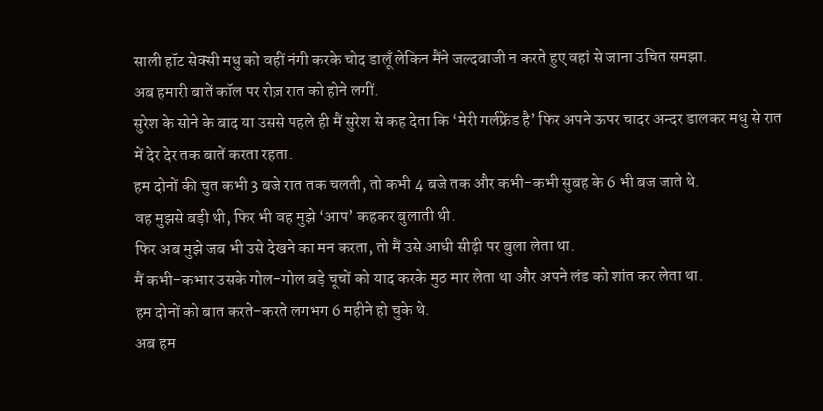साली हॉट सेक्सी मधु को वहीं नंगी करके चोद डालूँ लेकिन मैंने जल्दबाजी न करते हुए वहां से जाना उचित समझा.
अब हमारी बातें कॉल पर रोज़ रात को होने लगीं.
सुरेश के सोने के बाद या उससे पहले ही मैं सुरेश से कह देता कि ‘मेरी गर्लफ्रेंड है’ फिर अपने ऊपर चादर अन्दर डालकर मधु से रात में देर देर तक बातें करता रहता.
हम दोनों की चुत कभी 3 बजे रात तक चलती, तो कभी 4 बजे तक और कभी-कभी सुबह के 6 भी बज जाते थे.
वह मुझसे बड़ी थी, फिर भी वह मुझे ‘आप’ कहकर बुलाती थी.
फिर अब मुझे जब भी उसे देखने का मन करता, तो मैं उसे आधी सीढ़ी पर बुला लेता था.
मैं कभी-कभार उसके गोल-गोल बड़े चूचों को याद करके मुठ मार लेता था और अपने लंड को शांत कर लेता था.
हम दोनों को बात करते-करते लगभग 6 महीने हो चुके थे.
अब हम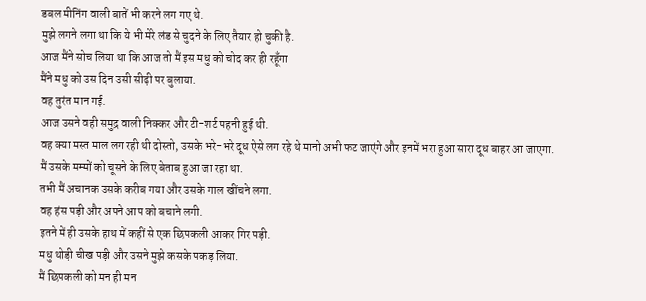डबल मीनिंग वाली बातें भी करने लग गए थे.
मुझे लगने लगा था कि ये भी मेरे लंड से चुदने के लिए तैयार हो चुकी है.
आज मैंने सोच लिया था कि आज तो मैं इस मधु को चोद कर ही रहूँगा
मैंने मधु को उस दिन उसी सीढ़ी पर बुलाया.
वह तुरंत मान गई.
आज उसने वही समुद्र वाली निक्कर और टी-शर्ट पहनी हुई थी.
वह क्या मस्त माल लग रही थी दोस्तो, उसके भरे-भरे दूध ऐसे लग रहे थे मानो अभी फट जाएंगे और इनमें भरा हुआ सारा दूध बाहर आ जाएगा.
मैं उसके मम्मों को चूसने के लिए बेताब हुआ जा रहा था.
तभी मैं अचानक उसके करीब गया और उसके गाल खींचने लगा.
वह हंस पड़ी और अपने आप को बचाने लगी.
इतने में ही उसके हाथ में कहीं से एक छिपकली आकर गिर पड़ी.
मधु थोड़ी चीख पड़ी और उसने मुझे कसके पकड़ लिया.
मैं छिपकली को मन ही मन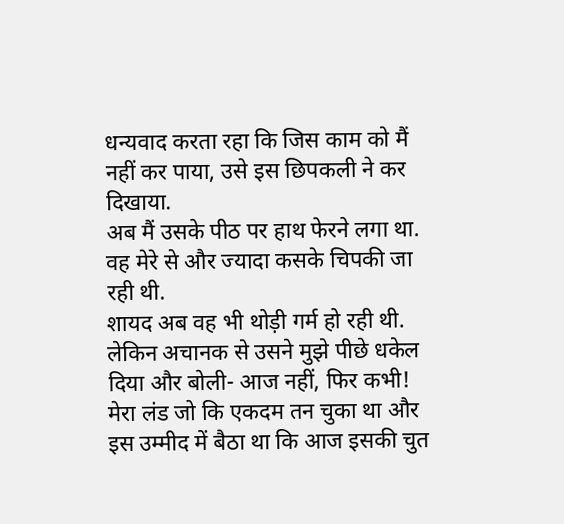धन्यवाद करता रहा कि जिस काम को मैं नहीं कर पाया, उसे इस छिपकली ने कर दिखाया.
अब मैं उसके पीठ पर हाथ फेरने लगा था.
वह मेरे से और ज्यादा कसके चिपकी जा रही थी.
शायद अब वह भी थोड़ी गर्म हो रही थी.
लेकिन अचानक से उसने मुझे पीछे धकेल दिया और बोली- आज नहीं, फिर कभी!
मेरा लंड जो कि एकदम तन चुका था और इस उम्मीद में बैठा था कि आज इसकी चुत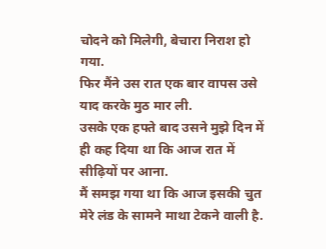चोदने को मिलेगी, बेचारा निराश हो गया.
फिर मैंने उस रात एक बार वापस उसे याद करके मुठ मार ली.
उसके एक हफ्ते बाद उसने मुझे दिन में ही कह दिया था कि आज रात में सीढ़ियों पर आना.
मैं समझ गया था कि आज इसकी चुत मेरे लंड के सामने माथा टेकने वाली है.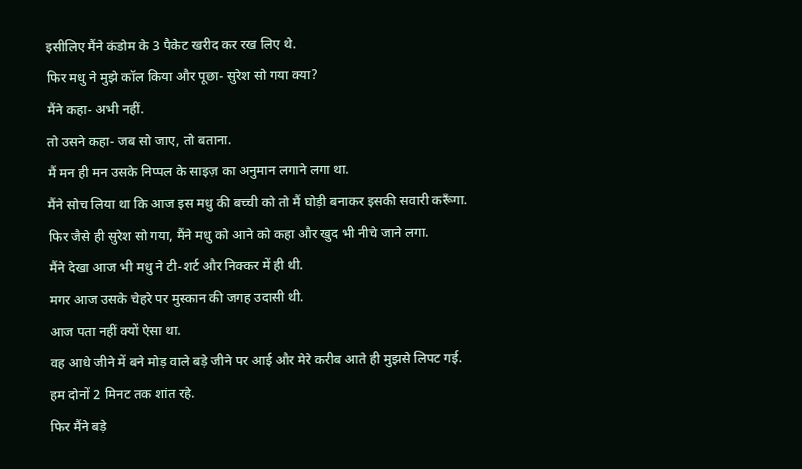इसीलिए मैंने कंडोम के 3 पैकेट खरीद कर रख लिए थे.
फिर मधु ने मुझे कॉल किया और पूछा- सुरेश सो गया क्या?
मैंने कहा- अभी नहीं.
तो उसने कहा- जब सो जाए, तो बताना.
मैं मन ही मन उसके निप्पल के साइज़ का अनुमान लगाने लगा था.
मैंने सोच लिया था कि आज इस मधु की बच्ची को तो मैं घोड़ी बनाकर इसकी सवारी करूँगा.
फिर जैसे ही सुरेश सो गया, मैंने मधु को आने को कहा और खुद भी नीचे जाने लगा.
मैंने देखा आज भी मधु ने टी-शर्ट और निक्कर में ही थी.
मगर आज उसके चेहरे पर मुस्कान की जगह उदासी थी.
आज पता नहीं क्यों ऐसा था.
वह आधे जीने में बने मोड़ वाले बड़े जीने पर आई और मेरे करीब आते ही मुझसे लिपट गई.
हम दोनों 2 मिनट तक शांत रहे.
फिर मैंने बड़े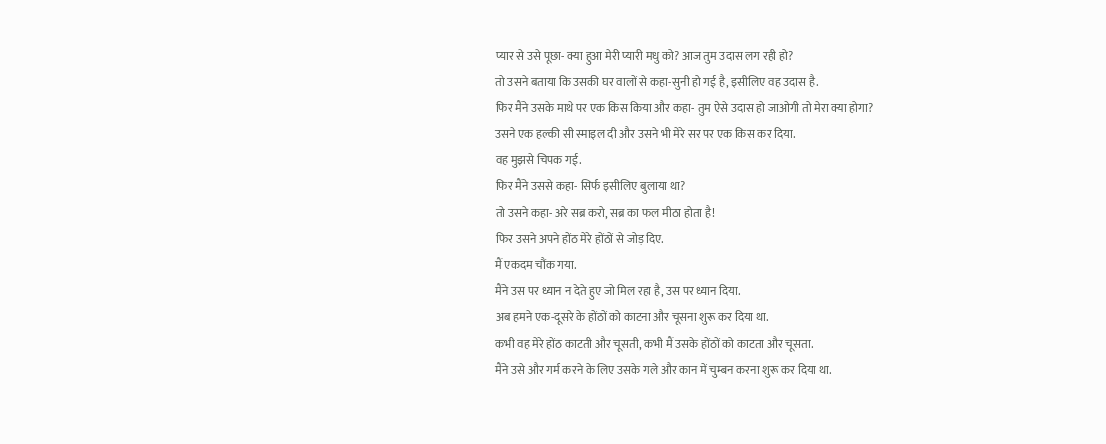प्यार से उसे पूछा- क्या हुआ मेरी प्यारी मधु को? आज तुम उदास लग रही हो?
तो उसने बताया कि उसकी घर वालों से कहा-सुनी हो गई है, इसीलिए वह उदास है.
फिर मैंने उसके माथे पर एक किस किया और कहा- तुम ऐसे उदास हो जाओगी तो मेरा क्या होगा?
उसने एक हल्की सी स्माइल दी और उसने भी मेरे सर पर एक किस कर दिया.
वह मुझसे चिपक गई.
फिर मैंने उससे कहा- सिर्फ इसीलिए बुलाया था?
तो उसने कहा- अरे सब्र करो, सब्र का फल मीठा होता है!
फिर उसने अपने होंठ मेरे होंठों से जोड़ दिए.
मैं एकदम चौंक गया.
मैंने उस पर ध्यान न देते हुए जो मिल रहा है, उस पर ध्यान दिया.
अब हमने एक-दूसरे के होंठों को काटना और चूसना शुरू कर दिया था.
कभी वह मेरे होंठ काटती और चूसती, कभी मैं उसके होंठों को काटता और चूसता.
मैंने उसे और गर्म करने के लिए उसके गले और कान में चुम्बन करना शुरू कर दिया था.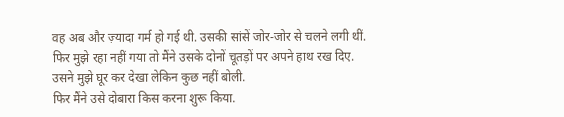वह अब और ज़्यादा गर्म हो गई थी. उसकी सांसें जोर-जोर से चलने लगी थीं.
फिर मुझे रहा नहीं गया तो मैंने उसके दोनों चूतड़ों पर अपने हाथ रख दिए.
उसने मुझे घूर कर देखा लेकिन कुछ नहीं बोली.
फिर मैंने उसे दोबारा किस करना शुरू किया.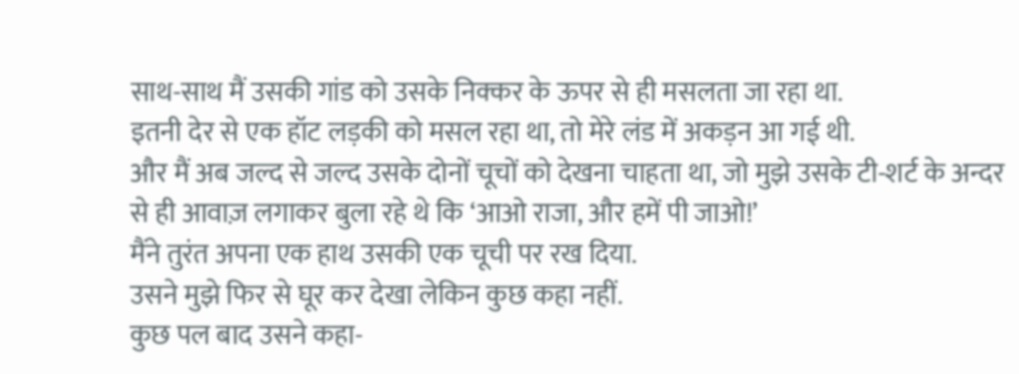साथ-साथ मैं उसकी गांड को उसके निक्कर के ऊपर से ही मसलता जा रहा था.
इतनी देर से एक हॉट लड़की को मसल रहा था, तो मेरे लंड में अकड़न आ गई थी.
और मैं अब जल्द से जल्द उसके दोनों चूचों को देखना चाहता था, जो मुझे उसके टी-शर्ट के अन्दर से ही आवाज़ लगाकर बुला रहे थे कि ‘आओ राजा, और हमें पी जाओ!’
मैंने तुरंत अपना एक हाथ उसकी एक चूची पर रख दिया.
उसने मुझे फिर से घूर कर देखा लेकिन कुछ कहा नहीं.
कुछ पल बाद उसने कहा-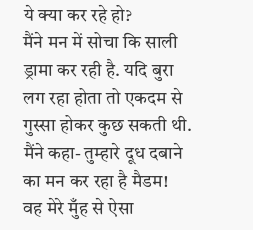ये क्या कर रहे हो?
मैंने मन में सोचा कि साली ड्रामा कर रही है. यदि बुरा लग रहा होता तो एकदम से गुस्सा होकर कुछ सकती थी.
मैंने कहा- तुम्हारे दूध दबाने का मन कर रहा है मैडम!
वह मेरे मुँह से ऐसा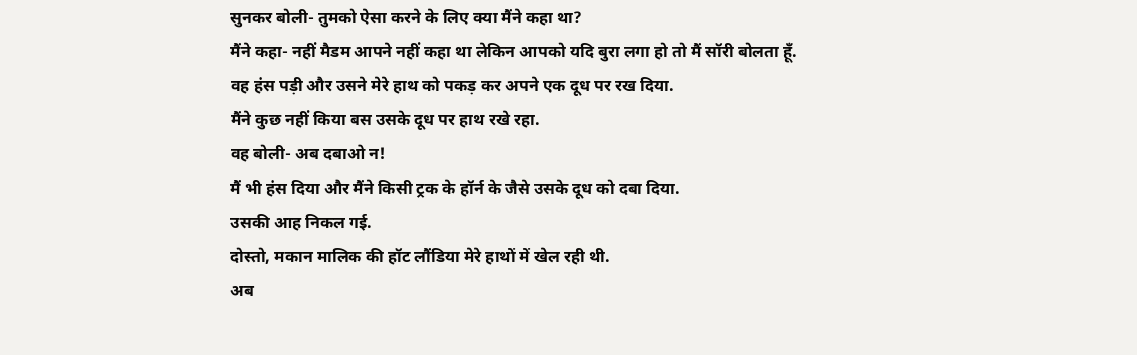सुनकर बोली- तुमको ऐसा करने के लिए क्या मैंने कहा था?
मैंने कहा- नहीं मैडम आपने नहीं कहा था लेकिन आपको यदि बुरा लगा हो तो मैं सॉरी बोलता हूँ.
वह हंस पड़ी और उसने मेरे हाथ को पकड़ कर अपने एक दूध पर रख दिया.
मैंने कुछ नहीं किया बस उसके दूध पर हाथ रखे रहा.
वह बोली- अब दबाओ न!
मैं भी हंस दिया और मैंने किसी ट्रक के हॉर्न के जैसे उसके दूध को दबा दिया.
उसकी आह निकल गई.
दोस्तो, मकान मालिक की हॉट लौंडिया मेरे हाथों में खेल रही थी.
अब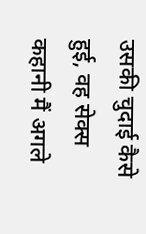उसकी चुदाई कैसे हुई, वह सेक्स कहानी मैं अगले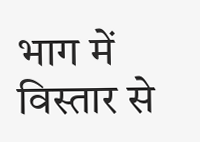भाग में विस्तार से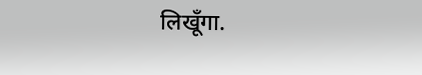लिखूँगा.